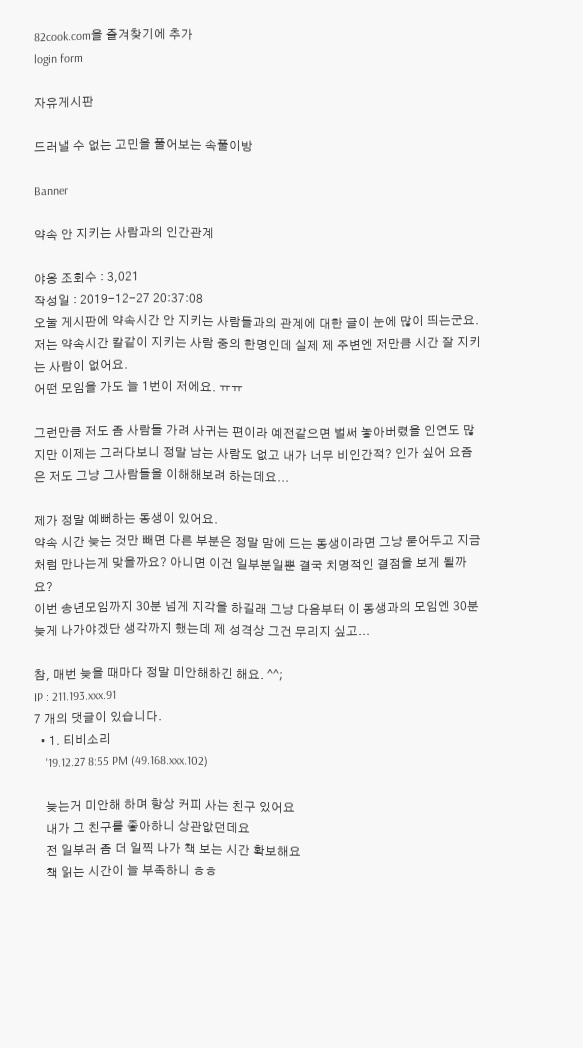82cook.com을 즐겨찾기에 추가
login form

자유게시판

드러낼 수 없는 고민을 풀어보는 속풀이방

Banner

약속 안 지키는 사람과의 인간관계

야옹 조회수 : 3,021
작성일 : 2019-12-27 20:37:08
오눌 게시판에 약속시간 안 지키는 사람들과의 관계에 대한 글이 눈에 많이 띄는군요.
저는 약속시간 칼같이 지키는 사람 중의 한명인데 실제 제 주변엔 저만큼 시간 잘 지키는 사람이 없어요.
어떤 모임을 가도 늘 1번이 저에요. ㅠㅠ

그런만큼 저도 좀 사람들 가려 사귀는 편이라 예전같으면 벌써 놓아버렸을 인연도 많지만 이제는 그러다보니 정말 남는 사람도 없고 내가 너무 비인간적? 인가 싶어 요즘은 저도 그냥 그사람들을 이해해보려 하는데요...

제가 정말 예뻐하는 동생이 있어요.
약속 시간 늦는 것만 빼면 다른 부분은 정말 맘에 드는 동생이라면 그냥 묻어두고 지금처럼 만나는게 맞을까요? 아니면 이건 일부분일뿐 결국 치명적인 결점을 보게 될까요?
이번 송년모임까지 30분 넘게 지각을 하길래 그냥 다음부터 이 동생과의 모임엔 30분 늦게 나가야겠단 생각까지 했는데 제 성격상 그건 무리지 싶고...

참, 매번 늦을 때마다 정말 미안해하긴 해요. ^^;
IP : 211.193.xxx.91
7 개의 댓글이 있습니다.
  • 1. 티비소리
    '19.12.27 8:55 PM (49.168.xxx.102)

    늦는거 미안해 하며 항상 커피 사는 친구 있어요
    내가 그 친구를 좋아하니 상관앖던데요
    전 일부러 좀 더 일찍 나가 책 보는 시간 확보해요
    책 읽는 시간이 늘 부족하니 ㅎㅎ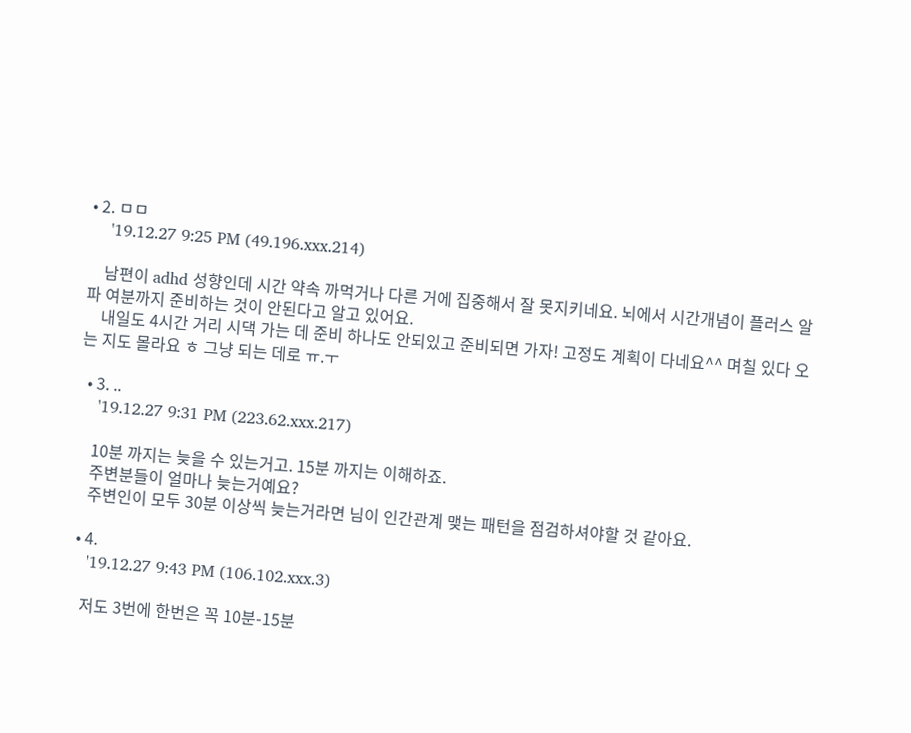• 2. ㅁㅁ
    '19.12.27 9:25 PM (49.196.xxx.214)

    남편이 adhd 성향인데 시간 약속 까먹거나 다른 거에 집중해서 잘 못지키네요. 뇌에서 시간개념이 플러스 알파 여분까지 준비하는 것이 안된다고 알고 있어요.
    내일도 4시간 거리 시댁 가는 데 준비 하나도 안되있고 준비되면 가자! 고정도 계획이 다네요^^ 며칠 있다 오는 지도 몰라요 ㅎ 그냥 되는 데로 ㅠ.ㅜ

  • 3. ..
    '19.12.27 9:31 PM (223.62.xxx.217)

    10분 까지는 늦을 수 있는거고. 15분 까지는 이해하죠.
    주변분들이 얼마나 늦는거예요?
    주변인이 모두 30분 이상씩 늦는거라면 님이 인간관계 맺는 패턴을 점검하셔야할 것 같아요.

  • 4.
    '19.12.27 9:43 PM (106.102.xxx.3)

    저도 3번에 한번은 꼭 10분-15분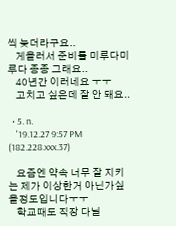씩 늦더라구요..
    게을러서 준비를 미루다미루다 종종 그래요..
    40년간 이러네요 ㅜㅜ
    고치고 싶은데 잘 안 돼요..

  • 5. n.
    '19.12.27 9:57 PM (182.228.xxx.37)

    요즘엔 약속 너무 잘 지키는 제가 이상한거 아닌가싶을정도입니다ㅜㅜ
    학교때도 직장 다닐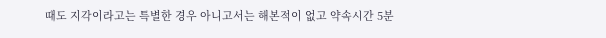때도 지각이라고는 특별한 경우 아니고서는 해본적이 없고 약속시간 5분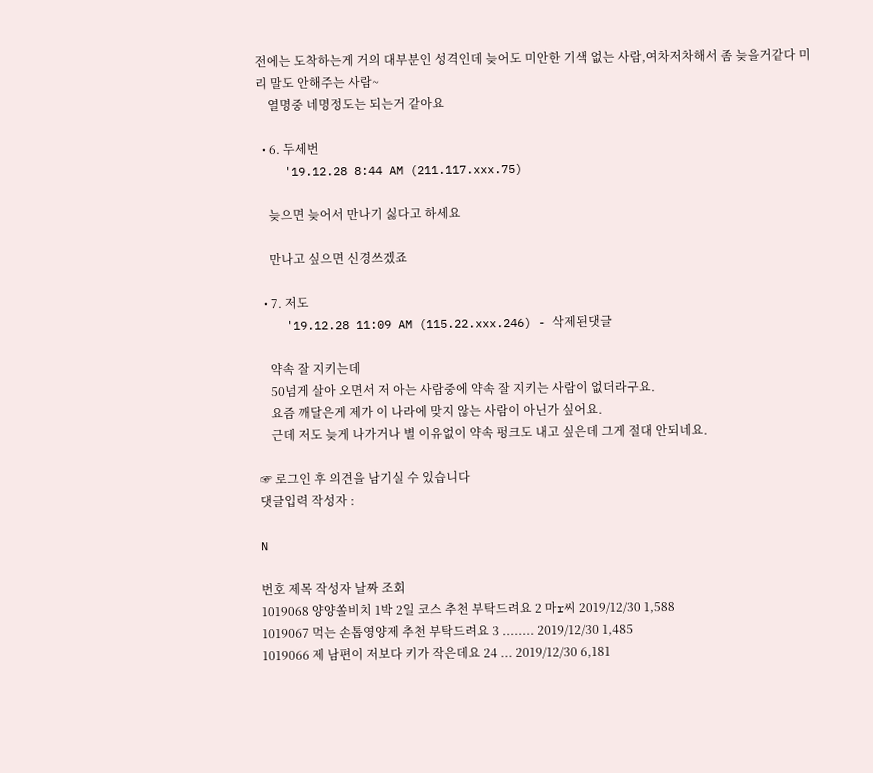전에는 도착하는게 거의 대부분인 성격인데 늦어도 미안한 기색 없는 사람,여차저차해서 좀 늦을거같다 미리 말도 안해주는 사람~
    열명중 네명정도는 되는거 같아요

  • 6. 두세번
    '19.12.28 8:44 AM (211.117.xxx.75)

    늦으면 늦어서 만나기 싫다고 하세요

    만나고 싶으면 신경쓰겠죠

  • 7. 저도
    '19.12.28 11:09 AM (115.22.xxx.246) - 삭제된댓글

    약속 잘 지키는데
    50넘게 살아 오면서 저 아는 사람중에 약속 잘 지키는 사람이 없더라구요.
    요즘 깨달은게 제가 이 나라에 맞지 않는 사람이 아닌가 싶어요.
    근데 저도 늦게 나가거나 별 이유없이 약속 펑크도 내고 싶은데 그게 절대 안되네요.

☞ 로그인 후 의견을 남기실 수 있습니다
댓글입력 작성자 :

N

번호 제목 작성자 날짜 조회
1019068 양양쏠비치 1박 2일 코스 추천 부탁드려요 2 마r씨 2019/12/30 1,588
1019067 먹는 손톱영양제 추천 부탁드려요 3 ........ 2019/12/30 1,485
1019066 제 남편이 저보다 키가 작은데요 24 ... 2019/12/30 6,181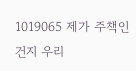1019065 제가 주책인건지 우리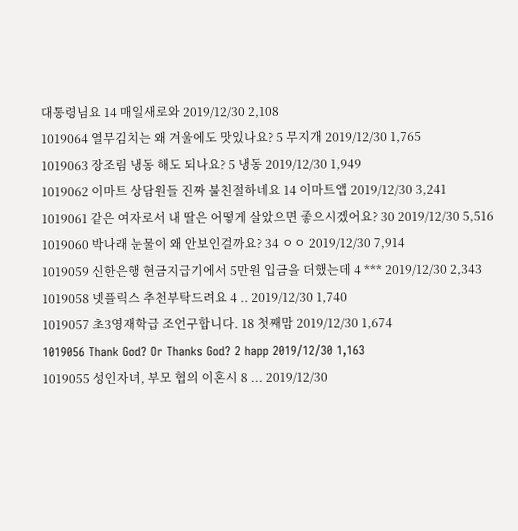대통령님요 14 매일새로와 2019/12/30 2,108
1019064 열무김치는 왜 겨울에도 맛있나요? 5 무지개 2019/12/30 1,765
1019063 장조림 냉동 해도 되나요? 5 냉동 2019/12/30 1,949
1019062 이마트 상담원들 진짜 불친절하네요 14 이마트앱 2019/12/30 3,241
1019061 같은 여자로서 내 딸은 어떻게 살았으면 좋으시겠어요? 30 2019/12/30 5,516
1019060 박나래 눈물이 왜 안보인걸까요? 34 ㅇㅇ 2019/12/30 7,914
1019059 신한은행 현금지급기에서 5만원 입금을 더했는데 4 *** 2019/12/30 2,343
1019058 넷플릭스 추천부탁드려요 4 .. 2019/12/30 1,740
1019057 초3영재학급 조언구합니다. 18 첫째맘 2019/12/30 1,674
1019056 Thank God? Or Thanks God? 2 happ 2019/12/30 1,163
1019055 성인자녀, 부모 협의 이혼시 8 ... 2019/12/30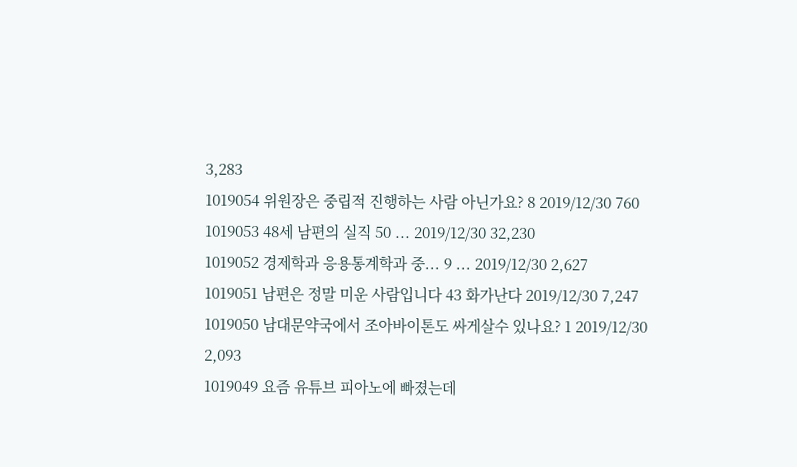3,283
1019054 위원장은 중립적 진행하는 사람 아닌가요? 8 2019/12/30 760
1019053 48세 남편의 실직 50 ... 2019/12/30 32,230
1019052 경제학과 응용통계학과 중... 9 ... 2019/12/30 2,627
1019051 남편은 정말 미운 사람입니다 43 화가난다 2019/12/30 7,247
1019050 남대문약국에서 조아바이톤도 싸게살수 있나요? 1 2019/12/30 2,093
1019049 요즘 유튜브 피아노에 빠졌는데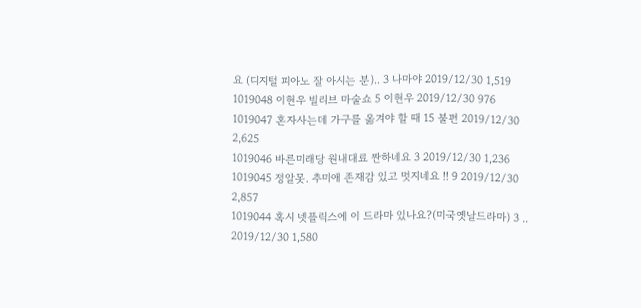요 (디지털 피아노 잘 아시는 분).. 3 나마야 2019/12/30 1,519
1019048 이현우 빌리브 마술쇼 5 이현우 2019/12/30 976
1019047 혼자사는데 가구를 옮겨야 할 때 15 불편 2019/12/30 2,625
1019046 바른미래당 원내대료 짠하네요 3 2019/12/30 1,236
1019045 정알못. 추미애 존재감 있고 멋지네요 !! 9 2019/12/30 2,857
1019044 혹시 넷플릭스에 이 드라마 있나요?(미국옛날드라마) 3 .. 2019/12/30 1,580